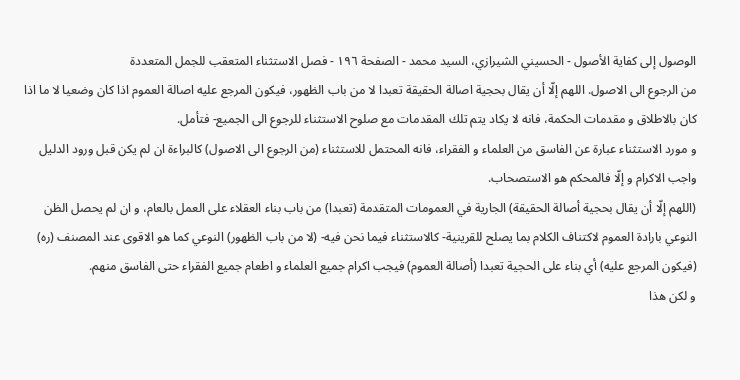الوصول إلى كفاية الأصول - الحسيني الشيرازي، السيد محمد - الصفحة ١٩٦ - فصل الاستثناء المتعقب للجمل المتعددة
من الرجوع الى الاصول. اللهم إلّا أن يقال بحجية اصالة الحقيقة تعبدا لا من باب الظهور، فيكون المرجع عليه اصالة العموم اذا كان وضعيا لا ما اذا كان بالاطلاق و مقدمات الحكمة، فانه لا يكاد يتم تلك المقدمات مع صلوح الاستثناء للرجوع الى الجميع- فتأمل.
و مورد الاستثناء عبارة عن الفاسق من العلماء و الفقراء، فانه المحتمل للاستثناء (من الرجوع الى الاصول) كالبراءة ان لم يكن قبل ورود الدليل واجب الاكرام و إلّا فالمحكم هو الاستصحاب.
(اللهم إلّا أن يقال بحجية أصالة الحقيقة) الجارية في العمومات المتقدمة (تعبدا) من باب بناء العقلاء على العمل بالعام، و ان لم يحصل الظن النوعي بارادة العموم لاكتناف الكلام بما يصلح للقرينية- كالاستثناء فيما نحن فيه- (لا من باب الظهور) النوعي كما هو الاقوى عند المصنف (ره) (فيكون المرجع عليه) أي بناء على الحجية تعبدا (أصالة العموم) فيجب اكرام جميع العلماء و اطعام جميع الفقراء حتى الفاسق منهم.
و لكن هذا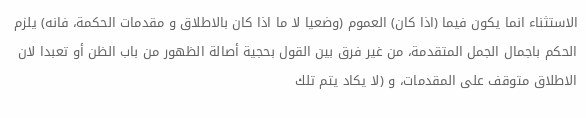الاستثناء انما يكون فيما (اذا كان) العموم (وضعيا لا ما اذا كان بالاطلاق و مقدمات الحكمة، فانه) يلزم الحكم باجمال الجمل المتقدمة، من غير فرق بين القول بحجية أصالة الظهور من باب الظن أو تعبدا لان الاطلاق متوقف على المقدمات، و (لا يكاد يتم تلك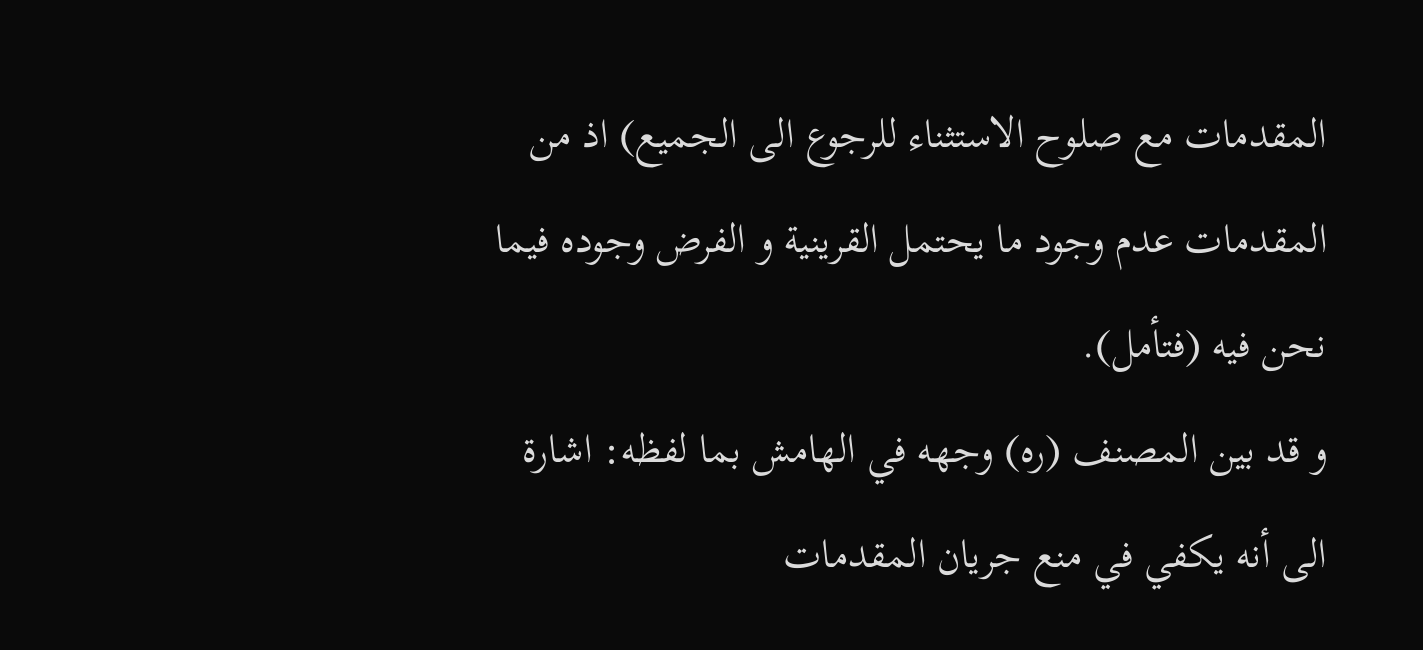المقدمات مع صلوح الاستثناء للرجوع الى الجميع) اذ من المقدمات عدم وجود ما يحتمل القرينية و الفرض وجوده فيما نحن فيه (فتأمل).
و قد بين المصنف (ره) وجهه في الهامش بما لفظه: اشارة الى أنه يكفي في منع جريان المقدمات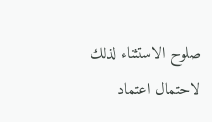صلوح الاستثناء لذلك لاحتمال اعتماد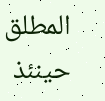المطلق حينئذ